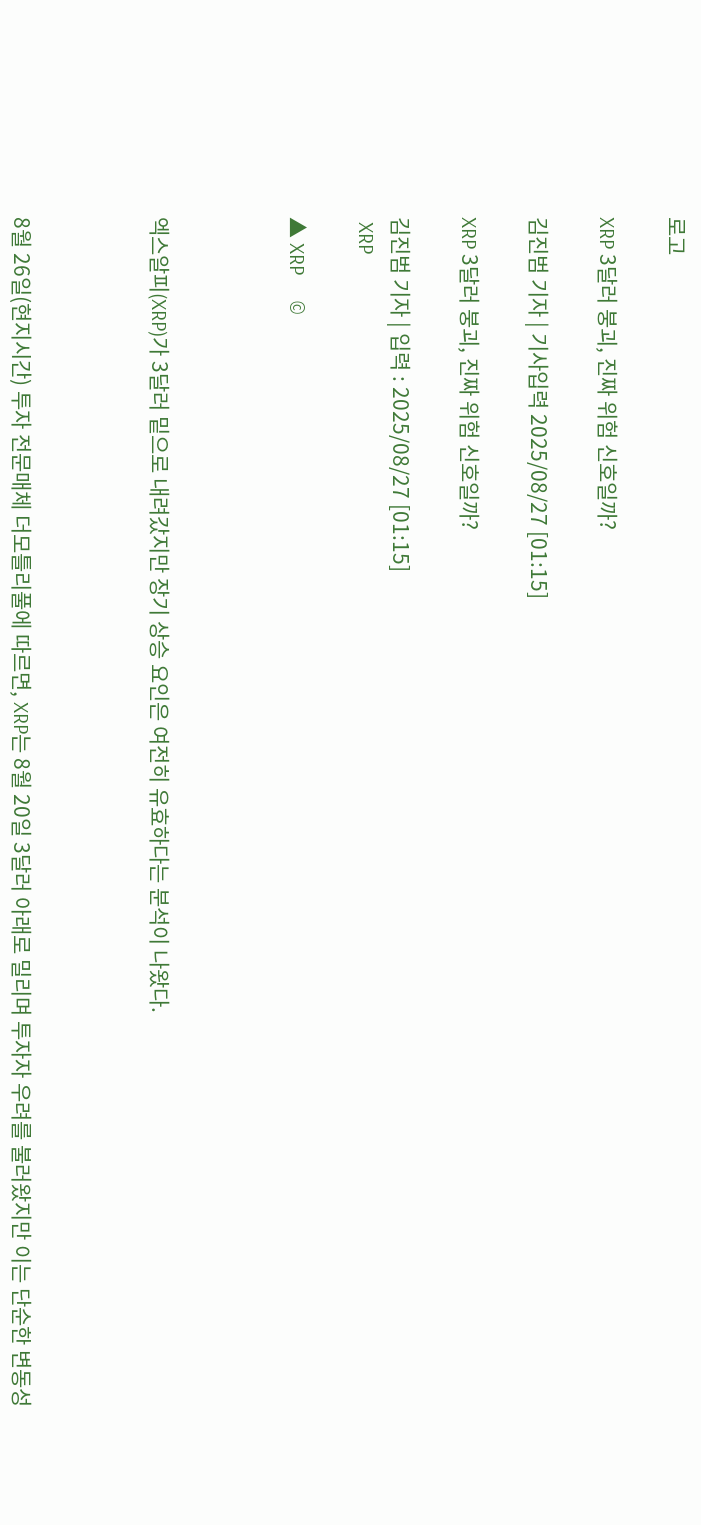로고

XRP 3달러 붕괴, 진짜 위험 신호일까?

김진범 기자 | 기사입력 2025/08/27 [01:15]

XRP 3달러 붕괴, 진짜 위험 신호일까?

김진범 기자 | 입력 : 2025/08/27 [01:15]
 XRP

▲ XRP     ©



엑스알피(XRP)가 3달러 밑으로 내려갔지만 장기 상승 요인은 여전히 유효하다는 분석이 나왔다.



8월 26일(현지시간) 투자 전문매체 더모틀리풀에 따르면, XRP는 8월 20일 3달러 아래로 밀리며 투자자 우려를 불러왔지만 이는 단순한 변동성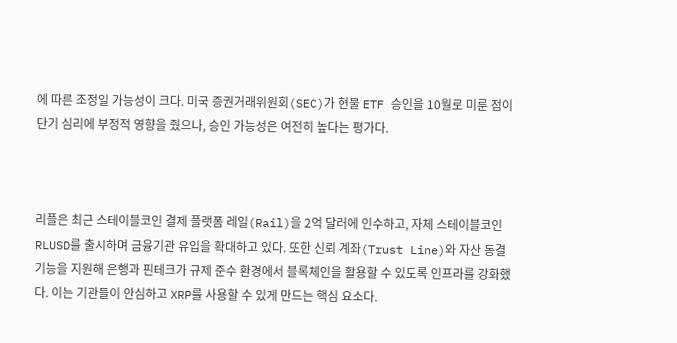에 따른 조정일 가능성이 크다. 미국 증권거래위원회(SEC)가 현물 ETF 승인을 10월로 미룬 점이 단기 심리에 부정적 영향을 줬으나, 승인 가능성은 여전히 높다는 평가다.



리플은 최근 스테이블코인 결제 플랫폼 레일(Rail)을 2억 달러에 인수하고, 자체 스테이블코인 RLUSD를 출시하며 금융기관 유입을 확대하고 있다. 또한 신뢰 계좌(Trust Line)와 자산 동결 기능을 지원해 은행과 핀테크가 규제 준수 환경에서 블록체인을 활용할 수 있도록 인프라를 강화했다. 이는 기관들이 안심하고 XRP를 사용할 수 있게 만드는 핵심 요소다.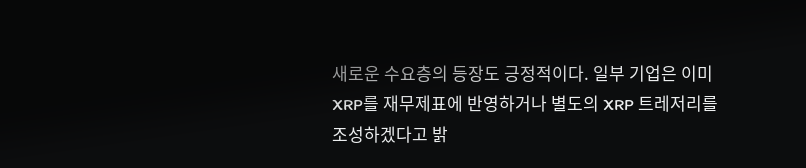새로운 수요층의 등장도 긍정적이다. 일부 기업은 이미 XRP를 재무제표에 반영하거나 별도의 XRP 트레저리를 조성하겠다고 밝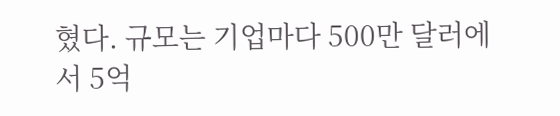혔다. 규모는 기업마다 500만 달러에서 5억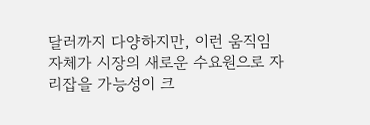달러까지 다양하지만, 이런 움직임 자체가 시장의 새로운 수요원으로 자리잡을 가능성이 크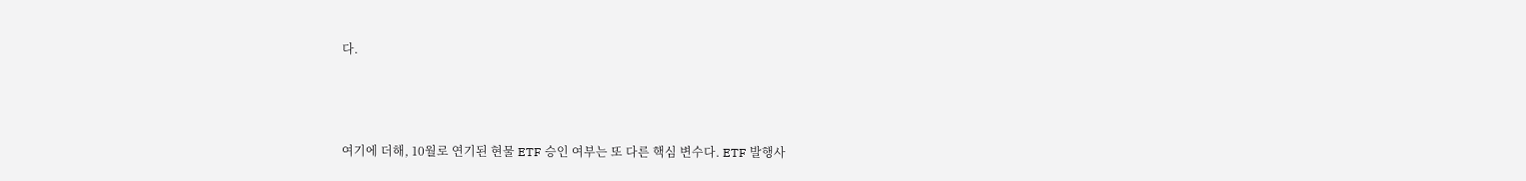다.



여기에 더해, 10월로 연기된 현물 ETF 승인 여부는 또 다른 핵심 변수다. ETF 발행사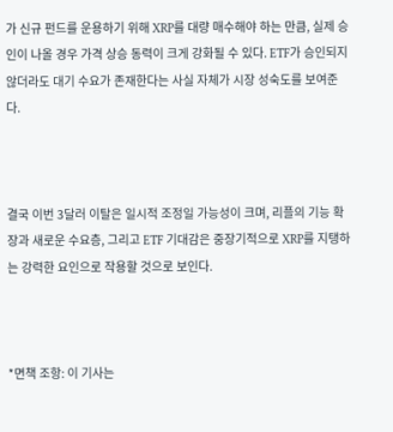가 신규 펀드를 운용하기 위해 XRP를 대량 매수해야 하는 만큼, 실제 승인이 나올 경우 가격 상승 동력이 크게 강화될 수 있다. ETF가 승인되지 않더라도 대기 수요가 존재한다는 사실 자체가 시장 성숙도를 보여준다.



결국 이번 3달러 이탈은 일시적 조정일 가능성이 크며, 리플의 기능 확장과 새로운 수요층, 그리고 ETF 기대감은 중장기적으로 XRP를 지탱하는 강력한 요인으로 작용할 것으로 보인다.



*면책 조항: 이 기사는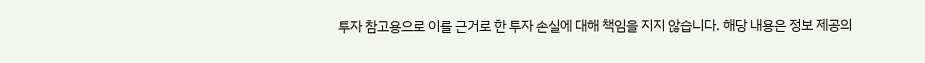투자 참고용으로 이를 근거로 한 투자 손실에 대해 책임을 지지 않습니다. 해당 내용은 정보 제공의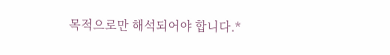목적으로만 해석되어야 합니다.*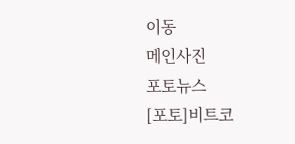이동
메인사진
포토뉴스
[포토]비트코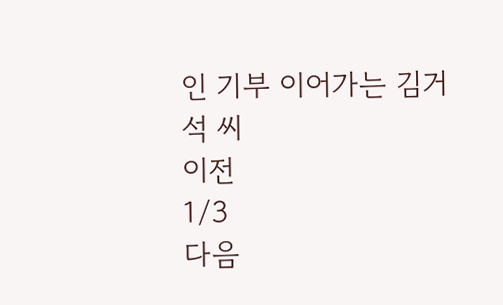인 기부 이어가는 김거석 씨
이전
1/3
다음